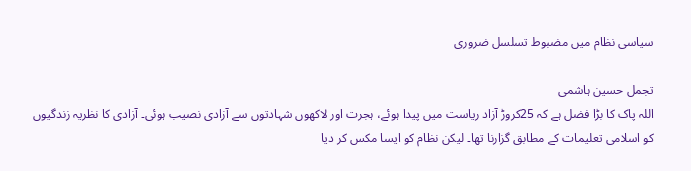سیاسی نظام میں مضبوط تسلسل ضروری

تجمل حسین ہاشمی
اللہ پاک کا بڑا فضل ہے کہ 25کروڑ آزاد ریاست میں پیدا ہوئے، ہجرت اور لاکھوں شہادتوں سے آزادی نصیب ہوئی۔ آزادی کا نظریہ زندگیوں کو اسلامی تعلیمات کے مطابق گزارنا تھا۔ لیکن نظام کو ایسا مکس کر دیا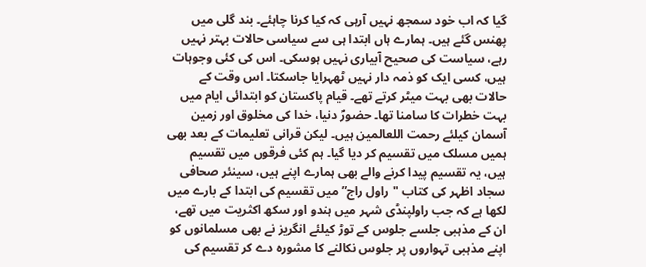گیا کہ اب خود سمجھ نہیں آرہی کہ کیا کرنا چاہئے۔ بند گلی میں پھنس گئے ہیں۔ ہمارے ہاں ابتدا ہی سے سیاسی حالات بہتر نہیں رہے، سیاست کی صحیح آبیاری نہیں ہوسکی۔ اس کی کئی وجوہات ہیں، کسی ایک کو ذمہ دار نہیں ٹھہرایا جاسکتا۔ اس وقت کے حالات بھی بہت میٹر کرتے تھے۔ قیام پاکستان کو ابتدائی ایام میں بہت خطرات کا سامنا تھا۔ حضورؐ دنیا، خدا کی مخلوق اور زمین آسمان کیلئے رحمت اللعالمین ہیں۔ لیکن قرانی تعلیمات کے بعد بھی ہمیں مسلک میں تقسیم کر دیا گیا۔ ہم کئی فرقوں میں تقسیم ہیں، یہ تقسیم پیدا کرنے والے بھی ہمارے اپنے ہیں، سینئر صحافی سجاد اظہر کی کتاب "راول راج” میں تقسیم کی ابتدا کے بارے میں لکھا ہے کہ جب راولپنڈی شہر میں ہندو اور سکھ اکثریت میں تھے، ان کے مذہبی جلسے جلوس کے توڑ کیلئے انگریز نے بھی مسلمانوں کو اپنے مذہبی تہواروں پر جلوس نکالنے کا مشورہ دے کر تقسیم کی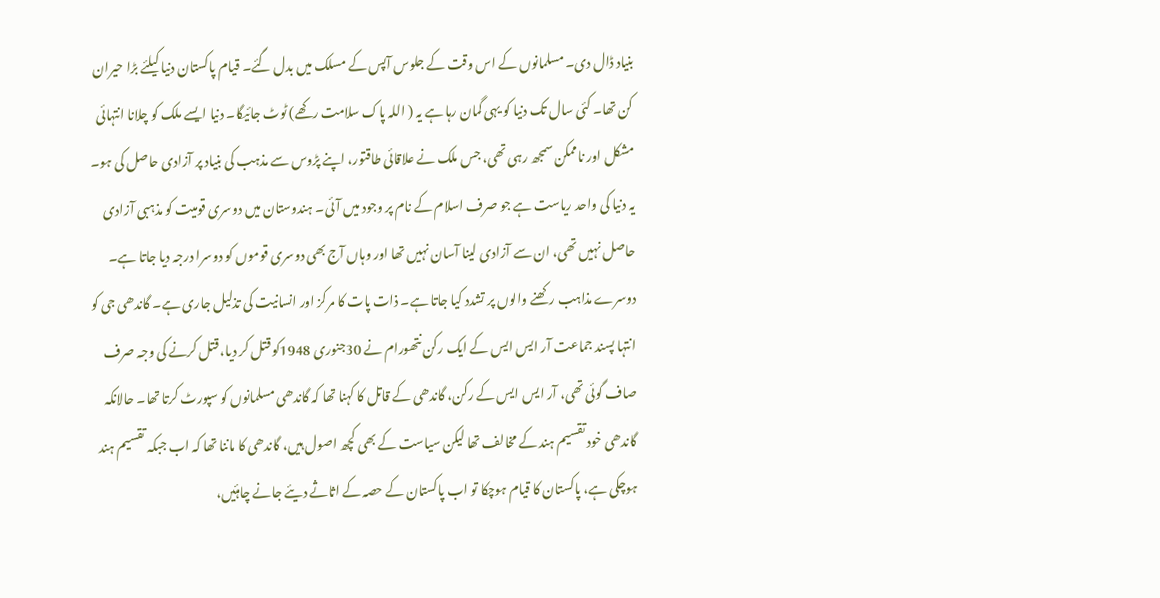بنیاد ڈال دی۔ مسلمانوں کے اس وقت کے جلوس آپس کے مسلک میں بدل گئے۔ قیام پاکستان دنیا کیلئے بڑا حیران کن تھا۔ کئی سال تک دنیا کو یہی گمان رہا ہے یہ ( اللہ پاک سلامت رکھے) ٹوٹ جائیگا۔ دنیا ایسے ملک کو چلانا انتہائی مشکل اور ناممکن سمجھ رہی تھی، جس ملک نے علاقائی طاقتور، اپنے پڑوس سے مذہب کی بنیاد پر آزادی حاصل کی ہو۔ یہ دنیا کی واحد ریاست ہے جو صرف اسلام کے نام پر وجود میں آئی۔ ہندوستان میں دوسری قومیت کو مذہبی آزادی حاصل نہیں تھی، ان سے آزادی لینا آسان نہیں تھا اور وہاں آج بھی دوسری قوموں کو دوسرا درجہ دیا جاتا ہے۔ دوسرے مذاہب رکھنے والوں پر تشدد کیا جاتا ہے۔ ذات پات کا مرکز اور انسانیت کی تذلیل جاری ہے۔ گاندھی جی کو انتہا پسند جماعت آر ایس ایس کے ایک رکن نتھورام نے 30جنوری 1948کو قتل کر دیا، قتل کرنے کی وجہ صرف صاف گوئی تھی، آر ایس ایس کے رکن، گاندھی کے قاتل کا کہنا تھا کہ گاندھی مسلمانوں کو سپورٹ کرتا تھا۔ حالانکہ گاندھی خود تقسیم ہند کے مخالف تھا لیکن سیاست کے بھی کچھ اصول ہیں، گاندھی کا ماننا تھا کہ اب جبکہ تقسیم ہند ہوچکی ہے، پاکستان کا قیام ہوچکا تو اب پاکستان کے حصہ کے اثاثے دیئے جانے چاہئیں،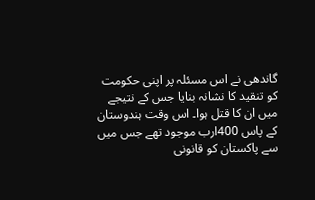گاندھی نے اس مسئلہ پر اپنی حکومت کو تنقید کا نشانہ بنایا جس کے نتیجے میں ان کا قتل ہوا۔ اس وقت ہندوستان کے پاس 400ارب موجود تھے جس میں سے پاکستان کو قانونی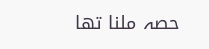حصہ ملنا تھا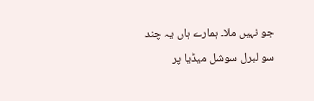جو نہیں ملا۔ ہمارے ہاں یہ چند سو لبرل سوشل میڈیا پر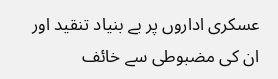عسکری اداروں پر بے بنیاد تنقید اور ان کی مضبوطی سے خائف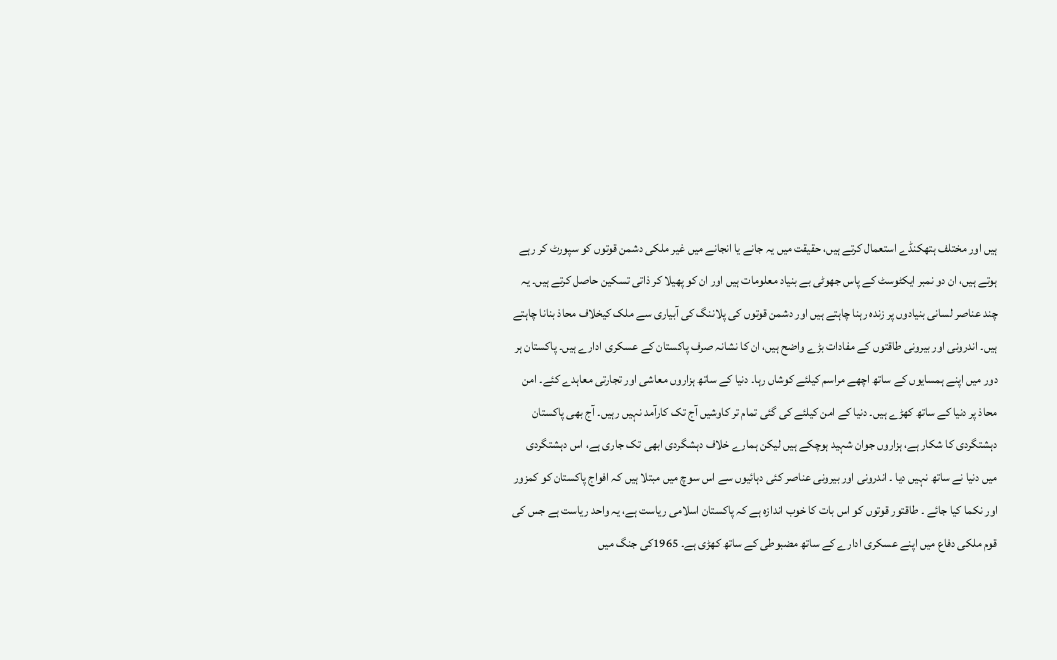ہیں اور مختلف ہتھکنڈے استعمال کرتے ہیں، حقیقت میں یہ جانے یا انجانے میں غیر ملکی دشمن قوتوں کو سپورٹ کر رہے ہوتے ہیں، ان دو نمبر ایکٹوسٹ کے پاس جھوٹی بے بنیاد معلومات ہیں اور ان کو پھیلا کر ذاتی تسکین حاصل کرتے ہیں۔ یہ چند عناصر لسانی بنیادوں پر زندہ رہنا چاہتے ہیں اور دشمن قوتوں کی پلاننگ کی آبیاری سے ملک کیخلاف محاذ بنانا چاہتے ہیں۔ اندرونی اور بیرونی طاقتوں کے مفادات بڑے واضح ہیں، ان کا نشانہ صرف پاکستان کے عسکری ادارے ہیں۔ پاکستان ہر دور میں اپنے ہمسایوں کے ساتھ اچھے مراسم کیلئے کوشاں رہا۔ دنیا کے ساتھ ہزاروں معاشی اور تجارتی معاہدے کئے۔ امن محاذ پر دنیا کے ساتھ کھڑے ہیں۔ دنیا کے امن کیلئے کی گئی تمام تر کاوشیں آج تک کارآمد نہیں رہیں۔ آج بھی پاکستان دہشتگردی کا شکار ہے، ہزاروں جوان شہید ہوچکے ہیں لیکن ہمارے خلاف دہشگردی ابھی تک جاری ہے، اس دہشتگردی میں دنیا نے ساتھ نہیں دیا ۔ اندرونی اور بیرونی عناصر کئی دہائیوں سے اس سوچ میں مبتلا ہیں کہ افواج پاکستان کو کمزور اور نکما کیا جائے ۔ طاقتور قوتوں کو اس بات کا خوب اندازہ ہے کہ پاکستان اسلامی ریاست ہے، یہ واحد ریاست ہے جس کی قوم ملکی دفاع میں اپنے عسکری ادارے کے ساتھ مضبوطی کے ساتھ کھڑی ہے۔ 1965کی جنگ میں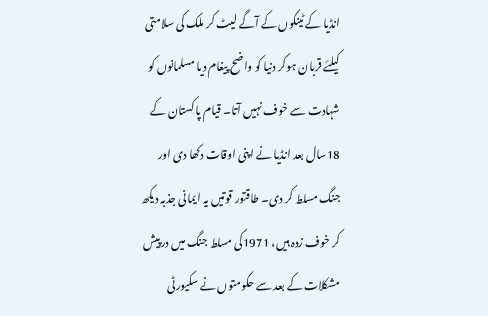انڈیا کے ٹینکوں کے آگے لیٹ کر ملک کی سلامتی کیلئے قربان ہوکر دنیا کو واضح پیغام دیا مسلمانوں کو شہادت سے خوف نہیں آتا۔ قیام پاکستان کے 18سال بعد انڈیا نے اپنی اوقات دکھا دی اور جنگ مسلط کر دی۔ طاقتور قوتیں یہ ایمانی جذبہ دیکھ کر خوف زدہ ہیں، 1971کی مسلط جنگ میں درپیش مشکلات کے بعد سے حکومتوں نے سکیورٹی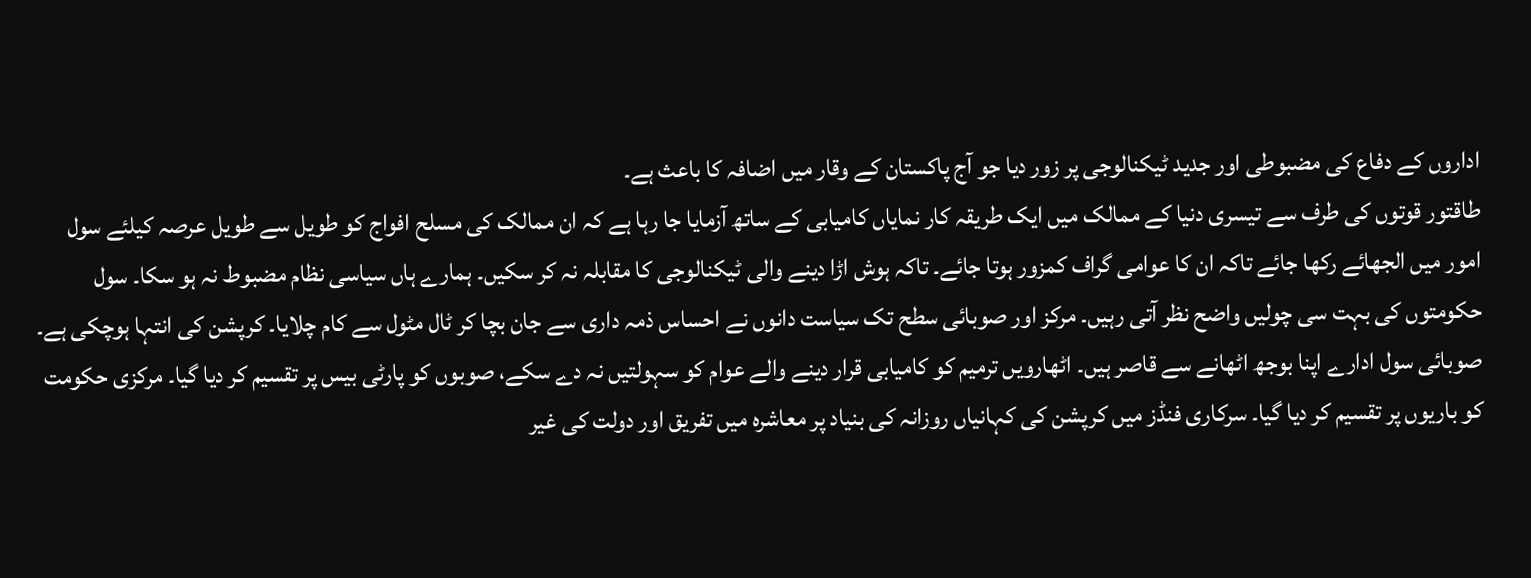اداروں کے دفاع کی مضبوطی اور جدید ٹیکنالوجی پر زور دیا جو آج پاکستان کے وقار میں اضافہ کا باعث ہے۔
طاقتور قوتوں کی طرف سے تیسری دنیا کے ممالک میں ایک طریقہ کار نمایاں کامیابی کے ساتھ آزمایا جا رہا ہے کہ ان ممالک کی مسلح افواج کو طویل سے طویل عرصہ کیلئے سول امور میں الجھائے رکھا جائے تاکہ ان کا عوامی گراف کمزور ہوتا جائے۔ تاکہ ہوش اڑا دینے والی ٹیکنالوجی کا مقابلہ نہ کر سکیں۔ ہمارے ہاں سیاسی نظام مضبوط نہ ہو سکا۔ سول حکومتوں کی بہت سی چولیں واضح نظر آتی رہیں۔ مرکز اور صوبائی سطح تک سیاست دانوں نے احساس ذمہ داری سے جان بچا کر ٹال مٹول سے کام چلایا۔ کرپشن کی انتہا ہوچکی ہے۔ صوبائی سول ادارے اپنا بوجھ اٹھانے سے قاصر ہیں۔ اٹھارویں ترمیم کو کامیابی قرار دینے والے عوام کو سہولتیں نہ دے سکے، صوبوں کو پارٹی بیس پر تقسیم کر دیا گیا۔ مرکزی حکومت کو باریوں پر تقسیم کر دیا گیا۔ سرکاری فنڈز میں کرپشن کی کہانیاں روزانہ کی بنیاد پر معاشرہ میں تفریق اور دولت کی غیر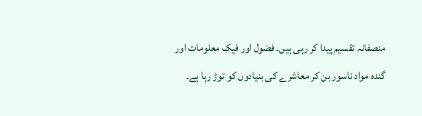منصفانہ تقسیم پیدا کر رہی ہیں۔ فضول اور فیک معلومات اور گندہ مواد ناسور بن کر معاشرے کی بنیادوں کو توڑ رہا ہے۔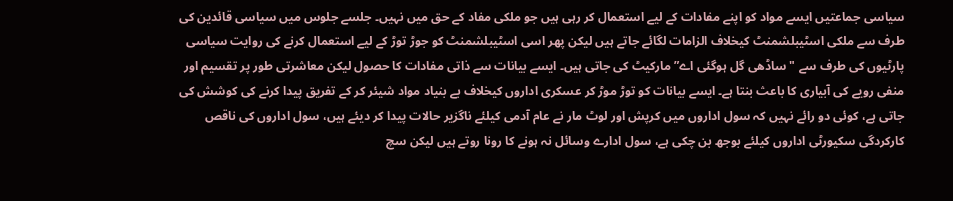سیاسی جماعتیں ایسے مواد کو اپنے مفادات کے لیے استعمال کر رہی ہیں جو ملکی مفاد کے حق میں نہیں۔ جلسے جلوس میں سیاسی قائدین کی طرف سے ملکی اسٹیبلشمنٹ کیخلاف الزامات لگائے جاتے ہیں لیکن پھر اسی اسٹیبلشمنٹ کو جوڑ توڑ کے لیے استعمال کرنے کی روایت سیاسی پارٹیوں کی طرف سے "ساڈھی گل ہوگئی اے” مارکیٹ کی جاتی ہیں۔ ایسے بیانات سے ذاتی مفادات کا حصول لیکن معاشرتی طور پر تقسیم اور منفی رویے کی آبیاری کا باعث بنتا ہے۔ ایسے بیانات کو توڑ موڑ کر عسکری اداروں کیخلاف بے بنیاد مواد شیئر کر کے تفریق پیدا کرنے کی کوشش کی جاتی ہے، کوئی دو رائے نہیں کہ سول اداروں میں کرپش اور لوٹ مار نے عام آدمی کیلئے ناگزیر حالات پیدا کر دیئے ہیں، سول اداروں کی ناقص کارکردگی سکیورٹی اداروں کیلئے بوجھ بن چکی ہے، سول ادارے وسائل نہ ہونے کا رونا روتے ہیں لیکن سچ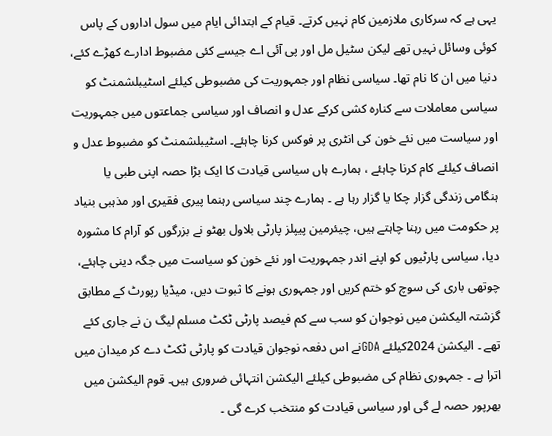یہی ہے کہ سرکاری ملازمین کام نہیں کرتے۔ قیام کے ابتدائی ایام میں سول اداروں کے پاس کوئی وسائل نہیں تھے لیکن سٹیل مل اور پی آئی اے جیسے کئی مضبوط ادارے کھڑے کئے، دنیا میں ان کا نام تھا۔ سیاسی نظام اور جمہوریت کی مضبوطی کیلئے اسٹیبلشمنٹ کو سیاسی معاملات سے کنارہ کشی کرکے عدل و انصاف اور سیاسی جماعتوں میں جمہوریت اور سیاست میں نئے خون کی انٹری پر فوکس کرنا چاہئے۔ اسٹیبلشمنٹ کو مضبوط عدل و انصاف کیلئے کام کرنا چاہئے ، ہمارے ہاں سیاسی قیادت کا ایک بڑا حصہ اپنی طبی یا ہنگامی زندگی گزار چکا یا گزار رہا ہے ۔ ہمارے چند سیاسی رہنما پیری فقیری اور مذہبی بنیاد پر حکومت میں رہنا چاہتے ہیں، چیئرمین پیپلز پارٹی بلاول بھٹو نے بزرگوں کو آرام کا مشورہ دیا، سیاسی پارٹیوں کو اپنے اندر جمہوریت اور نئے خون کو سیاست میں جگہ دینی چاہئے، چوتھی باری کی سوچ کو ختم کریں اور جمہوری ہونے کا ثبوت دیں، میڈیا رپورٹ کے مطابق گزشتہ الیکشن میں نوجوان کو سب سے کم فیصد پارٹی ٹکٹ مسلم لیگ ن نے جاری کئے تھے ۔ الیکشن 2024کیلئے GDAنے اس دفعہ نوجوان قیادت کو پارٹی ٹکٹ دے کر میدان میں اترا ہے ۔ جمہوری نظام کی مضبوطی کیلئے الیکشن انتہائی ضروری ہیں۔ قوم الیکشن میں بھرپور حصہ لے گی اور سیاسی قیادت کو منتخب کرے گی ۔